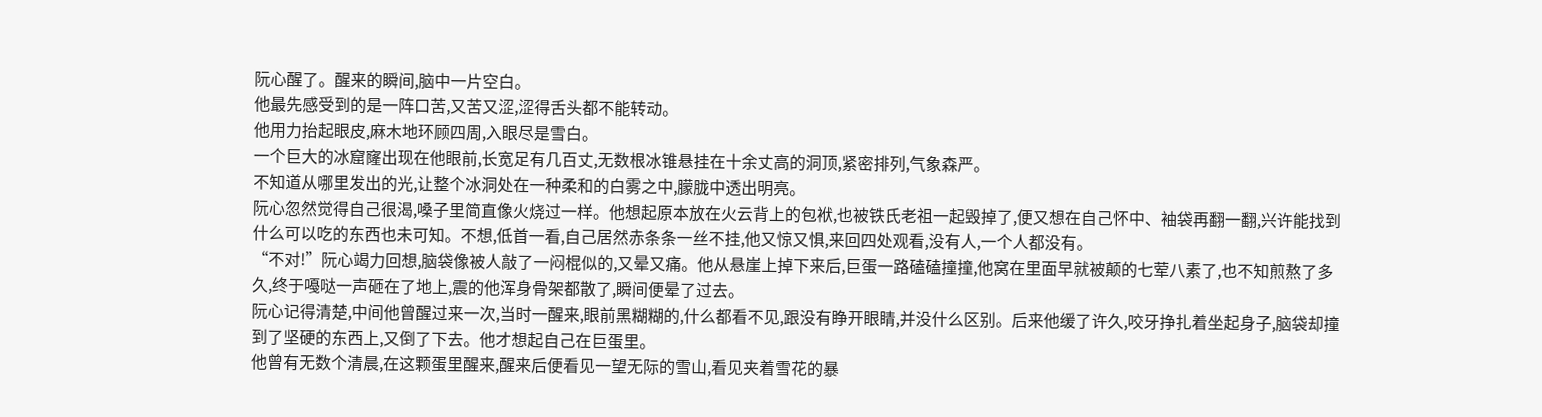阮心醒了。醒来的瞬间,脑中一片空白。
他最先感受到的是一阵口苦,又苦又涩,涩得舌头都不能转动。
他用力抬起眼皮,麻木地环顾四周,入眼尽是雪白。
一个巨大的冰窟窿出现在他眼前,长宽足有几百丈,无数根冰锥悬挂在十余丈高的洞顶,紧密排列,气象森严。
不知道从哪里发出的光,让整个冰洞处在一种柔和的白雾之中,朦胧中透出明亮。
阮心忽然觉得自己很渴,嗓子里简直像火烧过一样。他想起原本放在火云背上的包袱,也被铁氏老祖一起毁掉了,便又想在自己怀中、袖袋再翻一翻,兴许能找到什么可以吃的东西也未可知。不想,低首一看,自己居然赤条条一丝不挂,他又惊又惧,来回四处观看,没有人,一个人都没有。
“不对!”阮心竭力回想,脑袋像被人敲了一闷棍似的,又晕又痛。他从悬崖上掉下来后,巨蛋一路磕磕撞撞,他窝在里面早就被颠的七荤八素了,也不知煎熬了多久,终于嘠哒一声砸在了地上,震的他浑身骨架都散了,瞬间便晕了过去。
阮心记得清楚,中间他曾醒过来一次,当时一醒来,眼前黑糊糊的,什么都看不见,跟没有睁开眼睛,并没什么区别。后来他缓了许久,咬牙挣扎着坐起身子,脑袋却撞到了坚硬的东西上,又倒了下去。他才想起自己在巨蛋里。
他曾有无数个清晨,在这颗蛋里醒来,醒来后便看见一望无际的雪山,看见夹着雪花的暴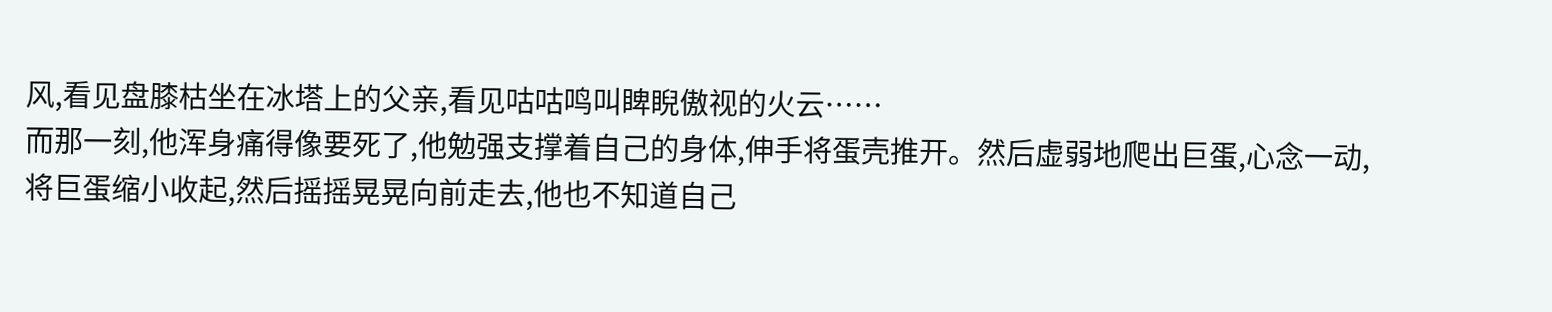风,看见盘膝枯坐在冰塔上的父亲,看见咕咕鸣叫睥睨傲视的火云……
而那一刻,他浑身痛得像要死了,他勉强支撑着自己的身体,伸手将蛋壳推开。然后虚弱地爬出巨蛋,心念一动,将巨蛋缩小收起,然后摇摇晃晃向前走去,他也不知道自己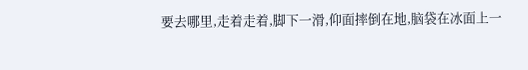要去哪里,走着走着,脚下一滑,仰面摔倒在地,脑袋在冰面上一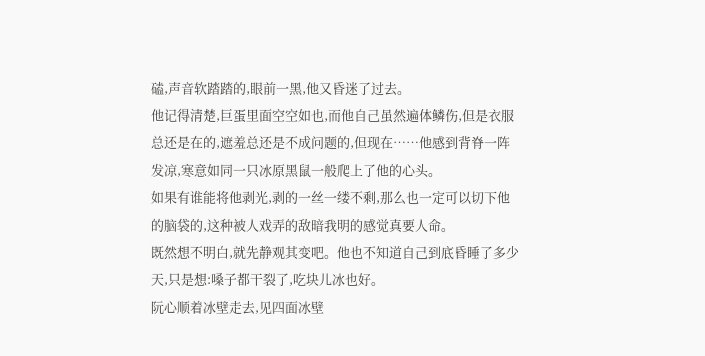磕,声音软踏踏的,眼前一黑,他又昏迷了过去。
他记得清楚,巨蛋里面空空如也,而他自己虽然遍体鳞伤,但是衣服总还是在的,遮羞总还是不成问题的,但现在……他感到背脊一阵发凉,寒意如同一只冰原黑鼠一般爬上了他的心头。
如果有谁能将他剥光,剥的一丝一缕不剩,那么也一定可以切下他的脑袋的,这种被人戏弄的敌暗我明的感觉真要人命。
既然想不明白,就先静观其变吧。他也不知道自己到底昏睡了多少天,只是想:嗓子都干裂了,吃块儿冰也好。
阮心顺着冰壁走去,见四面冰壁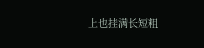上也挂满长短粗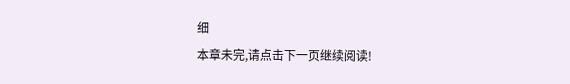细
本章未完,请点击下一页继续阅读!